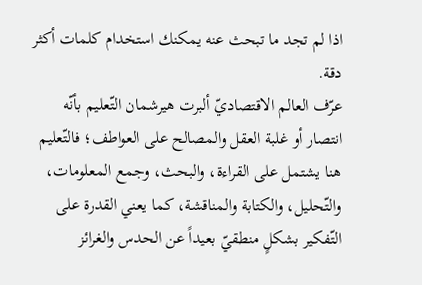اذا لم تجد ما تبحث عنه يمكنك استخدام كلمات أكثر دقة.
عرّف العالم الاقتصاديّ ألبرت هيرشمان التّعليم بأنّه انتصار أو غلبة العقل والمصالح على العواطف؛ فالتّعليم هنا يشتمل على القراءة، والبحث، وجمع المعلومات، والتّحليل، والكتابة والمناقشة، كما يعني القدرة على التّفكير بشكلٍ منطقيّ بعيداً عن الحدس والغرائز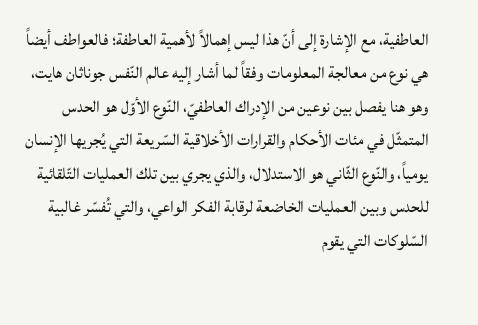العاطفية، مع الإشارة إلى أنّ هذا ليس إهمالاً لأهمية العاطفة؛ فالعواطف أيضاً هي نوع من معالجة المعلومات وفقاً لما أشار إليه عالم النّفس جوناثان هايت، وهو هنا يفصل بين نوعين من الإدراك العاطفيّ، النّوع الأوّل هو الحدس المتمثّل في مئات الأحكام والقرارات الأخلاقية السّريعة التي يُجريها الإنسان يومياً، والنّوع الثّاني هو الاستدلال، والذي يجري بين تلك العمليات التّلقائية للحدس وبين العمليات الخاضعة لرقابة الفكر الواعي، والتي تُفسّر غالبية السّلوكات التي يقوم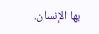بها الإنسان.